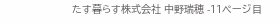たす暮らす株式会社 中野瑞穂 -11ページ目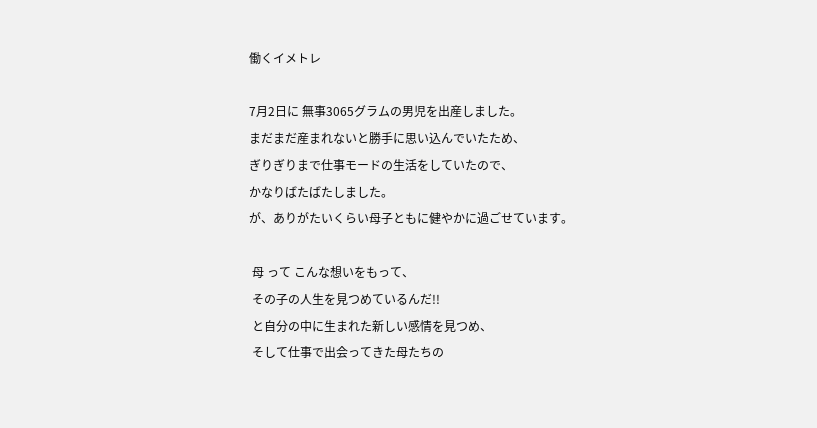働くイメトレ

7月2日に 無事3065グラムの男児を出産しました。
まだまだ産まれないと勝手に思い込んでいたため、
ぎりぎりまで仕事モードの生活をしていたので、
かなりばたばたしました。
が、ありがたいくらい母子ともに健やかに過ごせています。

 母 って こんな想いをもって、
 その子の人生を見つめているんだ!!
 と自分の中に生まれた新しい感情を見つめ、
 そして仕事で出会ってきた母たちの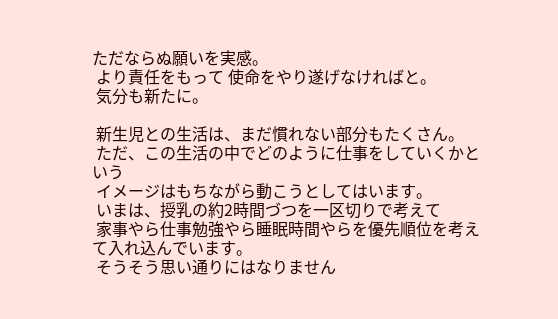ただならぬ願いを実感。
 より責任をもって 使命をやり遂げなければと。
 気分も新たに。

 新生児との生活は、まだ慣れない部分もたくさん。
 ただ、この生活の中でどのように仕事をしていくかという
 イメージはもちながら動こうとしてはいます。
 いまは、授乳の約2時間づつを一区切りで考えて
 家事やら仕事勉強やら睡眠時間やらを優先順位を考えて入れ込んでいます。
 そうそう思い通りにはなりません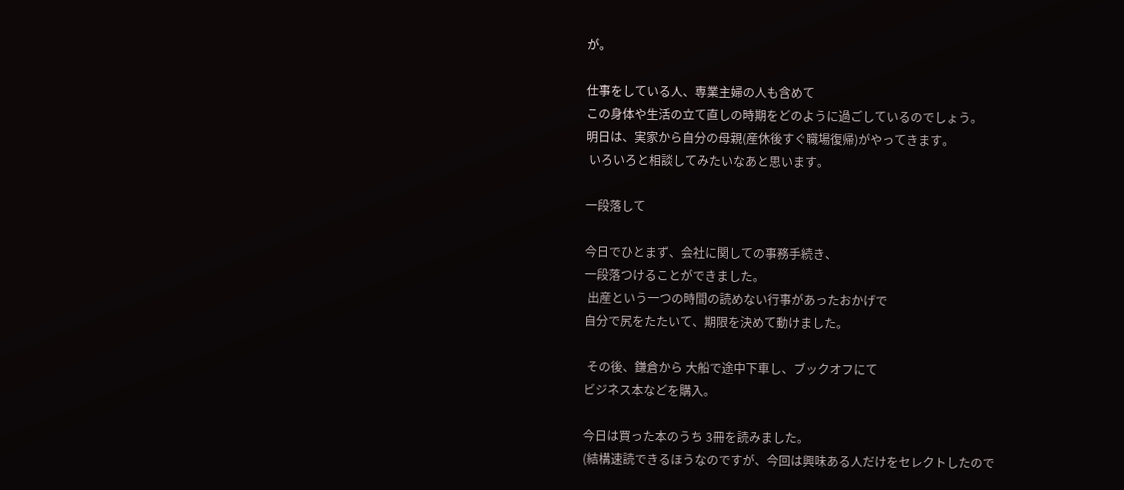が。

仕事をしている人、専業主婦の人も含めて
この身体や生活の立て直しの時期をどのように過ごしているのでしょう。
明日は、実家から自分の母親(産休後すぐ職場復帰)がやってきます。
 いろいろと相談してみたいなあと思います。

一段落して

今日でひとまず、会社に関しての事務手続き、
一段落つけることができました。
 出産という一つの時間の読めない行事があったおかげで
自分で尻をたたいて、期限を決めて動けました。

 その後、鎌倉から 大船で途中下車し、ブックオフにて
ビジネス本などを購入。

今日は買った本のうち 3冊を読みました。
(結構速読できるほうなのですが、今回は興味ある人だけをセレクトしたので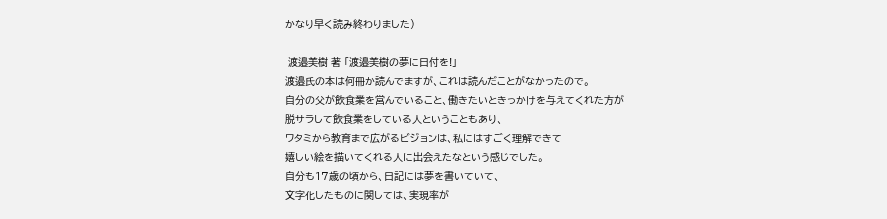かなり早く読み終わりました)

 渡邉美樹 著 「渡邉美樹の夢に日付を!」
渡邉氏の本は何冊か読んでますが、これは読んだことがなかったので。
自分の父が飲食業を営んでいること、働きたいときっかけを与えてくれた方が
脱サラして飲食業をしている人ということもあり、
ワタミから教育まで広がるビジョンは、私にはすごく理解できて
嬉しい絵を描いてくれる人に出会えたなという感じでした。
自分も17歳の頃から、日記には夢を書いていて、
文字化したものに関しては、実現率が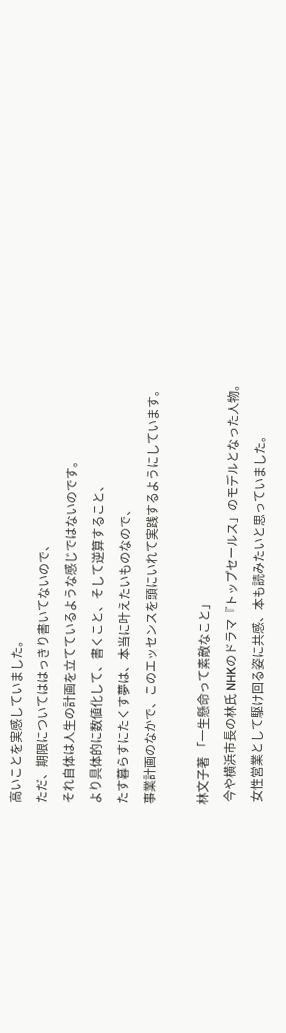高いことを実感していました。
ただ、期限についてははっきり書いてないので、
それ自体は人生の計画を立てているような感じではないのです。
より具体的に数値化して、書くこと、そして逆算すること、
たす暮らすにたくす夢は、本当に叶えたいものなので、
事業計画のなかで、このエッセンスを頭にいれて実践するようにしています。

林文子著 「一生懸命って素敵なこと」
 今や横浜市長の林氏 NHKのドラマ『トップセールス」のモデルとなった人物。
 女性営業として駆け回る姿に共感、本も読みたいと思っていました。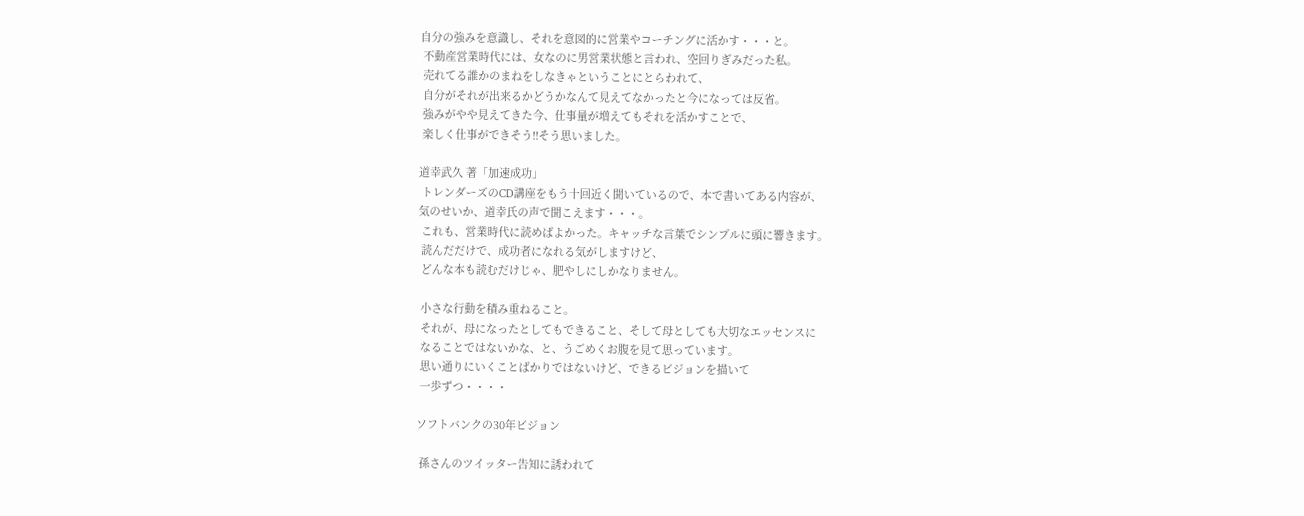自分の強みを意識し、それを意図的に営業やコーチングに活かす・・・と。
 不動産営業時代には、女なのに男営業状態と言われ、空回りぎみだった私。
 売れてる誰かのまねをしなきゃということにとらわれて、
 自分がそれが出来るかどうかなんて見えてなかったと今になっては反省。
 強みがやや見えてきた今、仕事量が増えてもそれを活かすことで、
 楽しく仕事ができそう!!そう思いました。

道幸武久 著「加速成功」
 トレンダーズのCD講座をもう十回近く聞いているので、本で書いてある内容が、
気のせいか、道幸氏の声で聞こえます・・・。
 これも、営業時代に読めばよかった。キャッチな言葉でシンプルに頭に響きます。
 読んだだけで、成功者になれる気がしますけど、
 どんな本も読むだけじゃ、肥やしにしかなりません。

 小さな行動を積み重ねること。
 それが、母になったとしてもできること、そして母としても大切なエッセンスに
 なることではないかな、と、うごめくお腹を見て思っています。
 思い通りにいくことばかりではないけど、できるビジョンを描いて
 一歩ずつ・・・・

ソフトバンクの30年ビジョン

 孫さんのツイッター告知に誘われて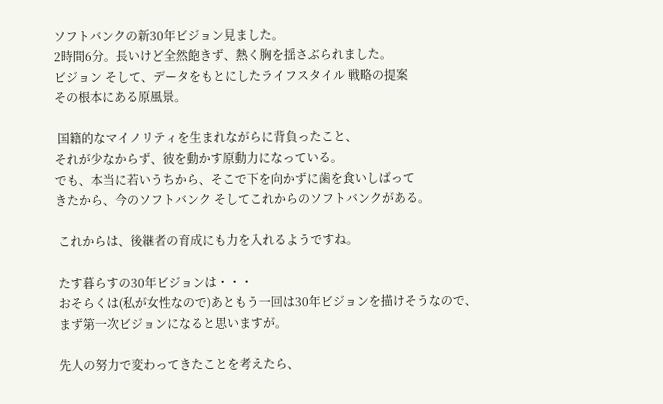ソフトバンクの新30年ビジョン見ました。
2時間6分。長いけど全然飽きず、熱く胸を揺さぶられました。
ビジョン そして、データをもとにしたライフスタイル 戦略の提案
その根本にある原風景。

 国籍的なマイノリティを生まれながらに背負ったこと、
それが少なからず、彼を動かす原動力になっている。
でも、本当に若いうちから、そこで下を向かずに歯を食いしばって
きたから、今のソフトバンク そしてこれからのソフトバンクがある。

 これからは、後継者の育成にも力を入れるようですね。

 たす暮らすの30年ビジョンは・・・
 おそらくは(私が女性なので)あともう一回は30年ビジョンを描けそうなので、
 まず第一次ビジョンになると思いますが。

 先人の努力で変わってきたことを考えたら、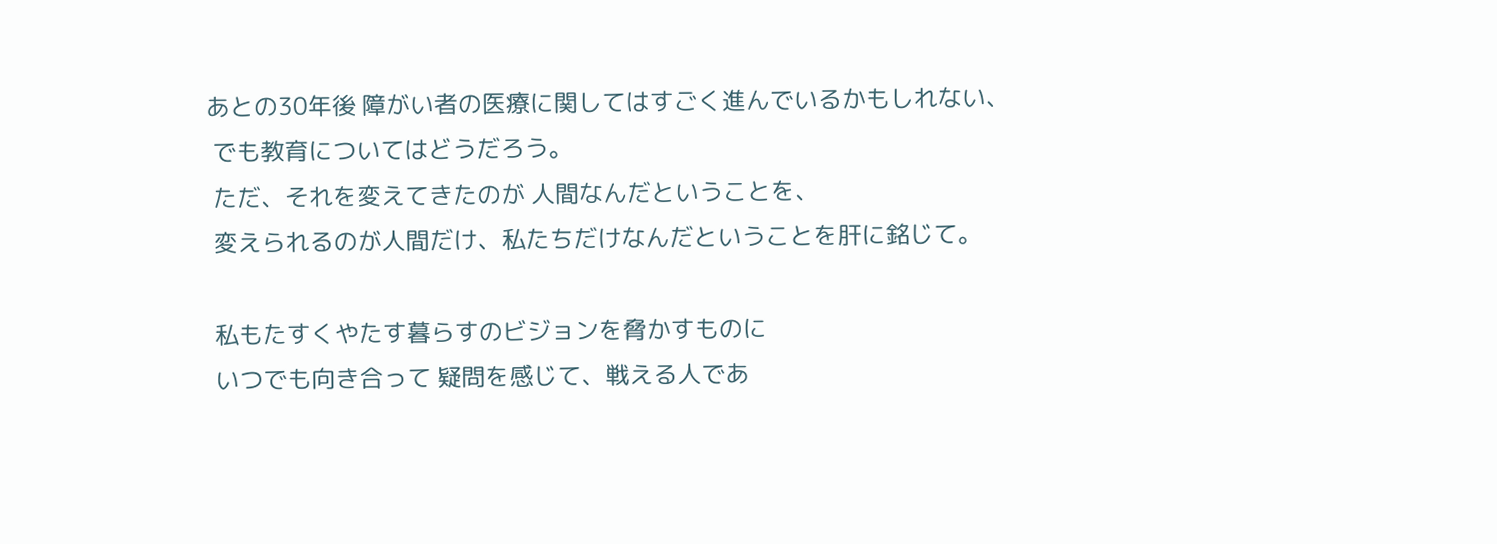あとの30年後 障がい者の医療に関してはすごく進んでいるかもしれない、
 でも教育についてはどうだろう。
 ただ、それを変えてきたのが 人間なんだということを、
 変えられるのが人間だけ、私たちだけなんだということを肝に銘じて。

 私もたすくやたす暮らすのビジョンを脅かすものに
 いつでも向き合って 疑問を感じて、戦える人であ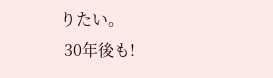りたい。
 30年後も!